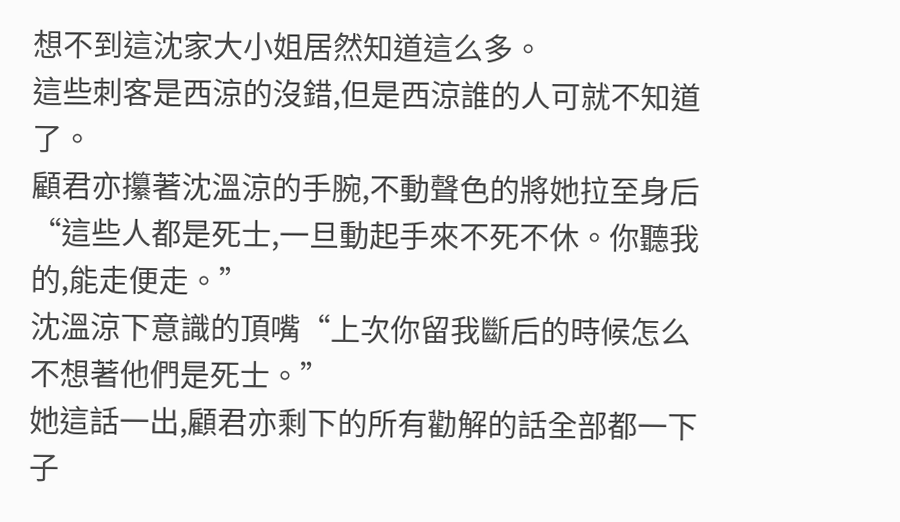想不到這沈家大小姐居然知道這么多。
這些刺客是西涼的沒錯,但是西涼誰的人可就不知道了。
顧君亦攥著沈溫涼的手腕,不動聲色的將她拉至身后“這些人都是死士,一旦動起手來不死不休。你聽我的,能走便走。”
沈溫涼下意識的頂嘴“上次你留我斷后的時候怎么不想著他們是死士。”
她這話一出,顧君亦剩下的所有勸解的話全部都一下子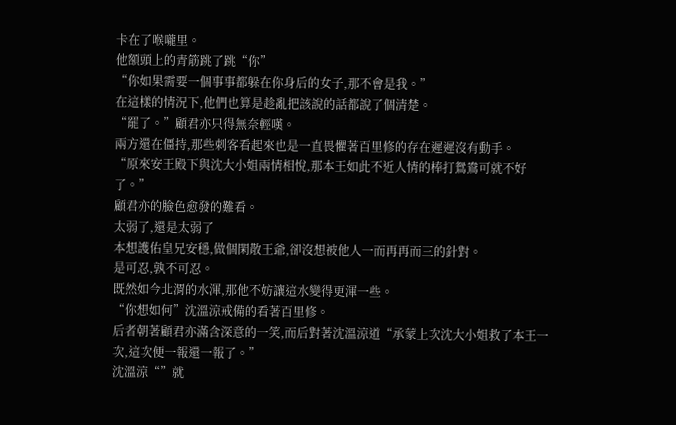卡在了喉嚨里。
他額頭上的青筋跳了跳“你”
“你如果需要一個事事都躲在你身后的女子,那不會是我。”
在這樣的情況下,他們也算是趁亂把該說的話都說了個清楚。
“罷了。”顧君亦只得無奈輕嘆。
兩方還在僵持,那些刺客看起來也是一直畏懼著百里修的存在遲遲沒有動手。
“原來安王殿下與沈大小姐兩情相悅,那本王如此不近人情的棒打鴛鴦可就不好了。”
顧君亦的臉色愈發的難看。
太弱了,還是太弱了
本想護佑皇兄安穩,做個閑散王爺,卻沒想被他人一而再再而三的針對。
是可忍,孰不可忍。
既然如今北渭的水渾,那他不妨讓這水變得更渾一些。
“你想如何”沈溫涼戒備的看著百里修。
后者朝著顧君亦滿含深意的一笑,而后對著沈溫涼道“承蒙上次沈大小姐救了本王一次,這次便一報還一報了。”
沈溫涼“”就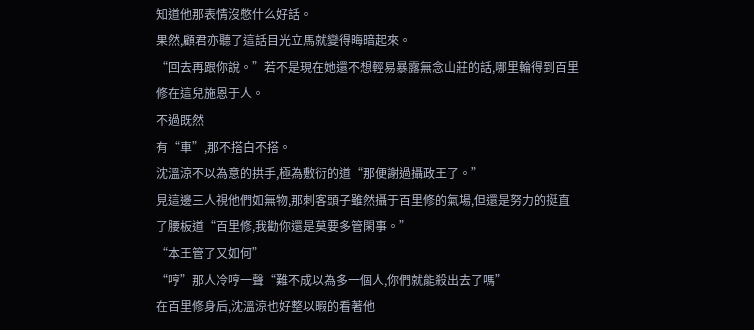知道他那表情沒憋什么好話。
果然,顧君亦聽了這話目光立馬就變得晦暗起來。
“回去再跟你說。”若不是現在她還不想輕易暴露無念山莊的話,哪里輪得到百里修在這兒施恩于人。
不過既然
有“車”,那不搭白不搭。
沈溫涼不以為意的拱手,極為敷衍的道“那便謝過攝政王了。”
見這邊三人視他們如無物,那刺客頭子雖然攝于百里修的氣場,但還是努力的挺直了腰板道“百里修,我勸你還是莫要多管閑事。”
“本王管了又如何”
“哼”那人冷哼一聲“難不成以為多一個人,你們就能殺出去了嗎”
在百里修身后,沈溫涼也好整以暇的看著他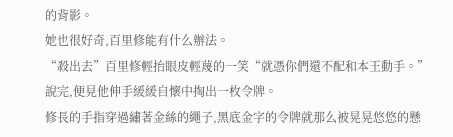的背影。
她也很好奇,百里修能有什么辦法。
“殺出去”百里修輕抬眼皮輕蔑的一笑“就憑你們還不配和本王動手。”
說完,便見他伸手緩緩自懷中掏出一枚令牌。
修長的手指穿過繡著金絲的繩子,黑底金字的令牌就那么被晃晃悠悠的懸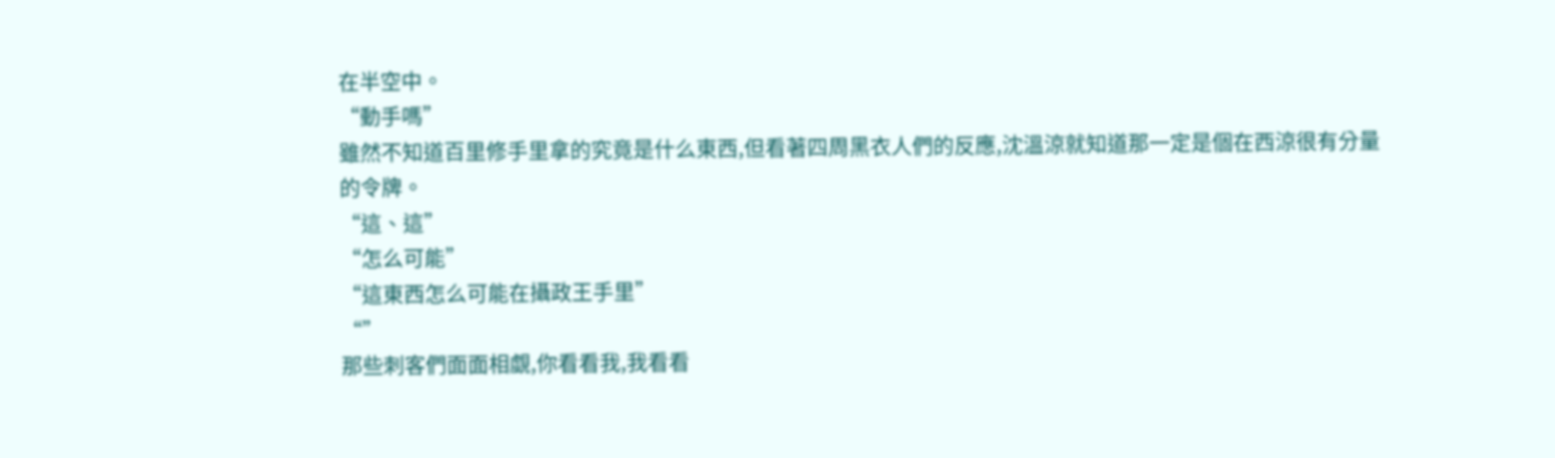在半空中。
“動手嗎”
雖然不知道百里修手里拿的究竟是什么東西,但看著四周黑衣人們的反應,沈溫涼就知道那一定是個在西涼很有分量的令牌。
“這、這”
“怎么可能”
“這東西怎么可能在攝政王手里”
“”
那些刺客們面面相覷,你看看我,我看看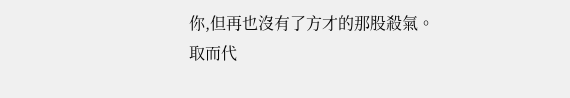你,但再也沒有了方才的那股殺氣。
取而代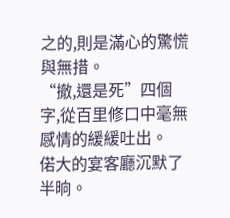之的,則是滿心的驚慌與無措。
“撤,還是死”四個字,從百里修口中毫無感情的緩緩吐出。
偌大的宴客廳沉默了半晌。